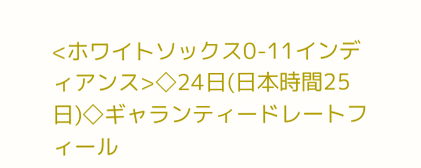<ホワイトソックス0-11インディアンス>◇24日(日本時間25日)◇ギャランティードレートフィール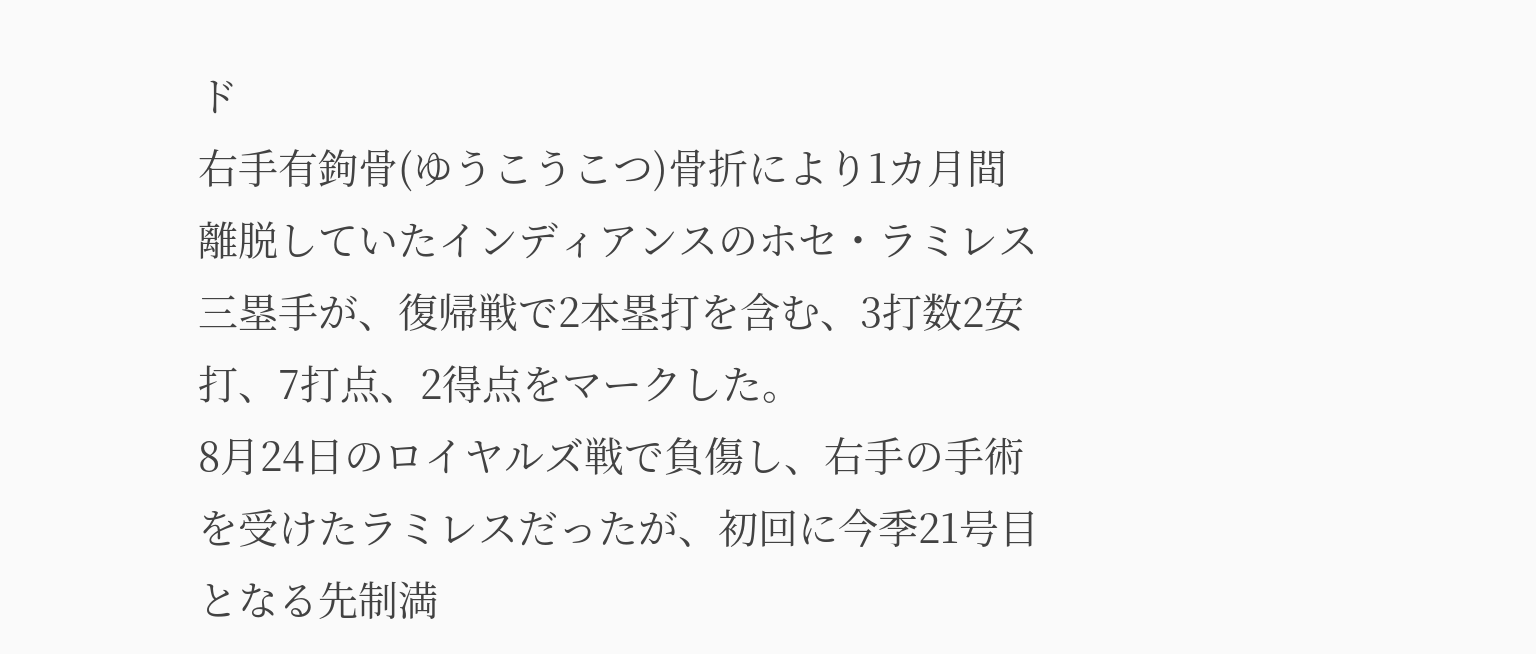ド
右手有鉤骨(ゆうこうこつ)骨折により1カ月間離脱していたインディアンスのホセ・ラミレス三塁手が、復帰戦で2本塁打を含む、3打数2安打、7打点、2得点をマークした。
8月24日のロイヤルズ戦で負傷し、右手の手術を受けたラミレスだったが、初回に今季21号目となる先制満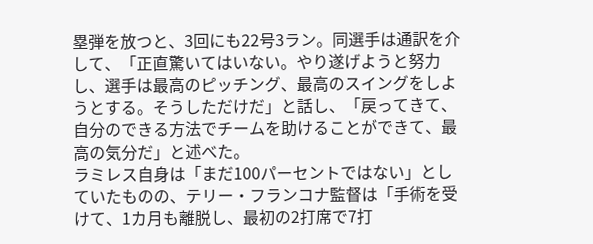塁弾を放つと、3回にも22号3ラン。同選手は通訳を介して、「正直驚いてはいない。やり遂げようと努力し、選手は最高のピッチング、最高のスイングをしようとする。そうしただけだ」と話し、「戻ってきて、自分のできる方法でチームを助けることができて、最高の気分だ」と述べた。
ラミレス自身は「まだ100パーセントではない」としていたものの、テリー・フランコナ監督は「手術を受けて、1カ月も離脱し、最初の2打席で7打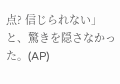点? 信じられない」と、驚きを隠さなかった。(AP)